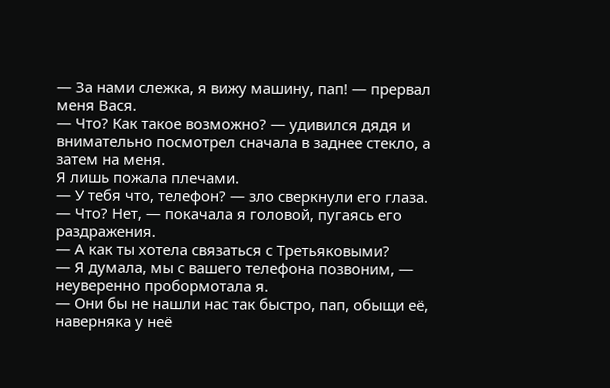— За нами слежка, я вижу машину, пап! — прервал меня Вася.
— Что? Как такое возможно? — удивился дядя и внимательно посмотрел сначала в заднее стекло, а затем на меня.
Я лишь пожала плечами.
— У тебя что, телефон? — зло сверкнули его глаза.
— Что? Нет, — покачала я головой, пугаясь его раздражения.
— А как ты хотела связаться с Третьяковыми?
— Я думала, мы с вашего телефона позвоним, — неуверенно пробормотала я.
— Они бы не нашли нас так быстро, пап, обыщи её, наверняка у неё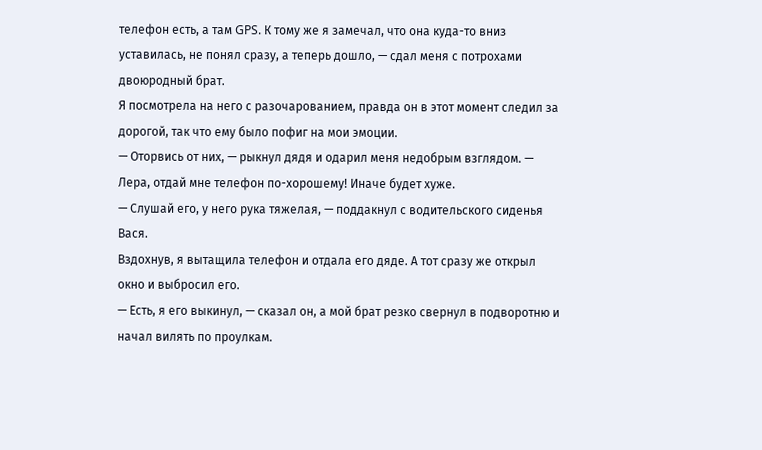телефон есть, а там GPS. К тому же я замечал, что она куда-то вниз уставилась, не понял сразу, а теперь дошло, — сдал меня с потрохами двоюродный брат.
Я посмотрела на него с разочарованием, правда он в этот момент следил за дорогой, так что ему было пофиг на мои эмоции.
— Оторвись от них, — рыкнул дядя и одарил меня недобрым взглядом. — Лера, отдай мне телефон по-хорошему! Иначе будет хуже.
— Слушай его, у него рука тяжелая, — поддакнул с водительского сиденья Вася.
Вздохнув, я вытащила телефон и отдала его дяде. А тот сразу же открыл окно и выбросил его.
— Есть, я его выкинул, — сказал он, а мой брат резко свернул в подворотню и начал вилять по проулкам.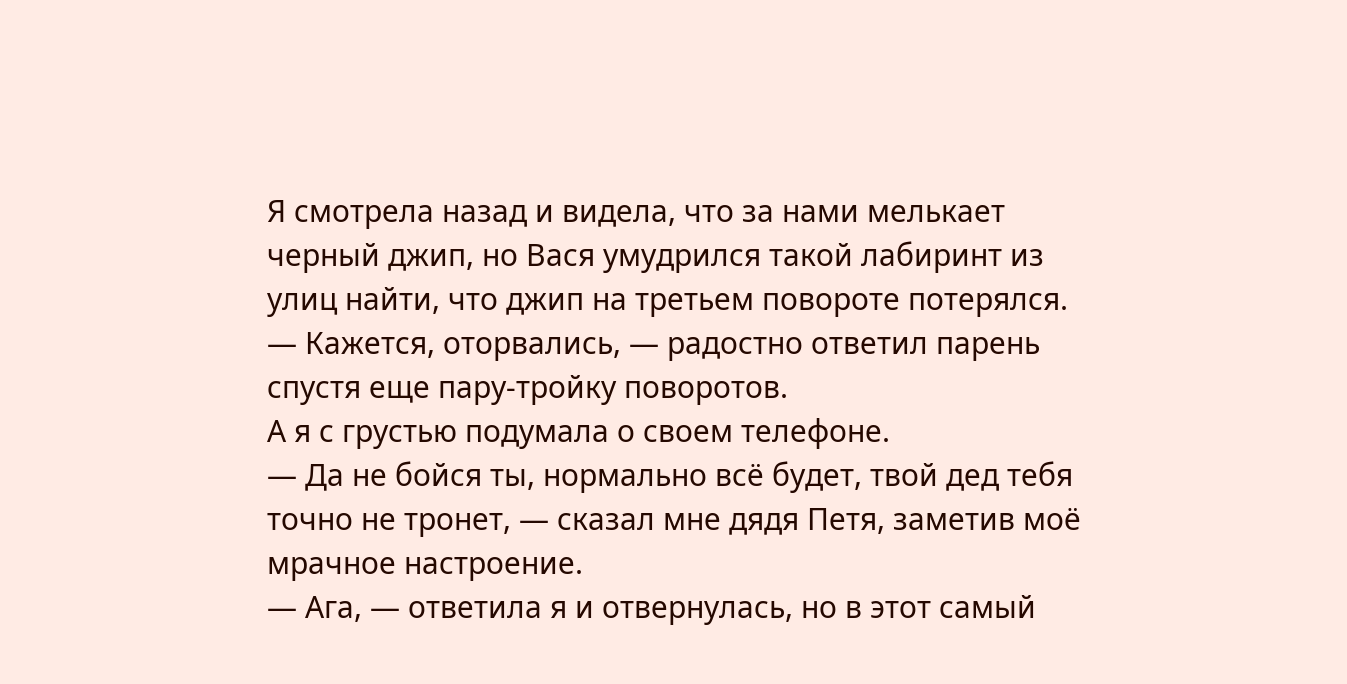Я смотрела назад и видела, что за нами мелькает черный джип, но Вася умудрился такой лабиринт из улиц найти, что джип на третьем повороте потерялся.
— Кажется, оторвались, — радостно ответил парень спустя еще пару-тройку поворотов.
А я с грустью подумала о своем телефоне.
— Да не бойся ты, нормально всё будет, твой дед тебя точно не тронет, — сказал мне дядя Петя, заметив моё мрачное настроение.
— Ага, — ответила я и отвернулась, но в этот самый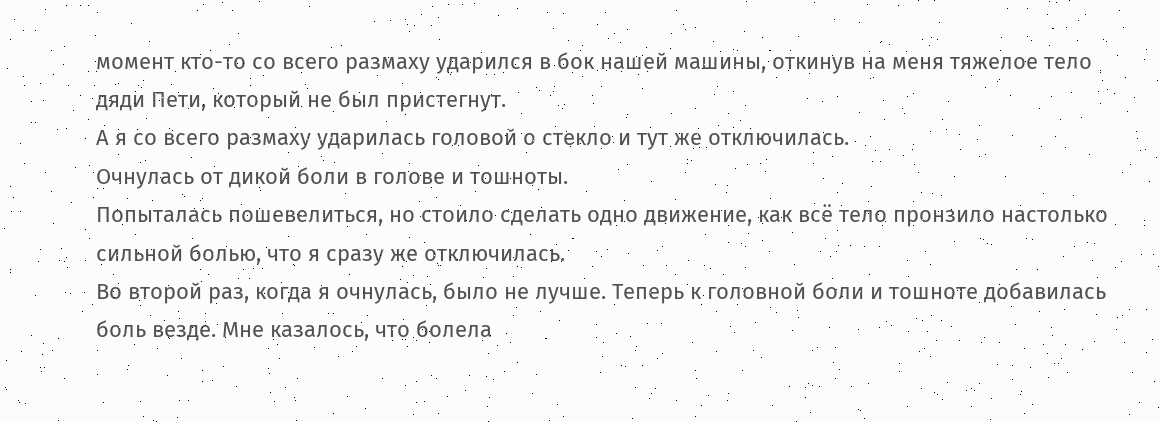момент кто-то со всего размаху ударился в бок нашей машины, откинув на меня тяжелое тело дяди Пети, который не был пристегнут.
А я со всего размаху ударилась головой о стекло и тут же отключилась.
Очнулась от дикой боли в голове и тошноты.
Попыталась пошевелиться, но стоило сделать одно движение, как всё тело пронзило настолько сильной болью, что я сразу же отключилась.
Во второй раз, когда я очнулась, было не лучше. Теперь к головной боли и тошноте добавилась боль везде. Мне казалось, что болела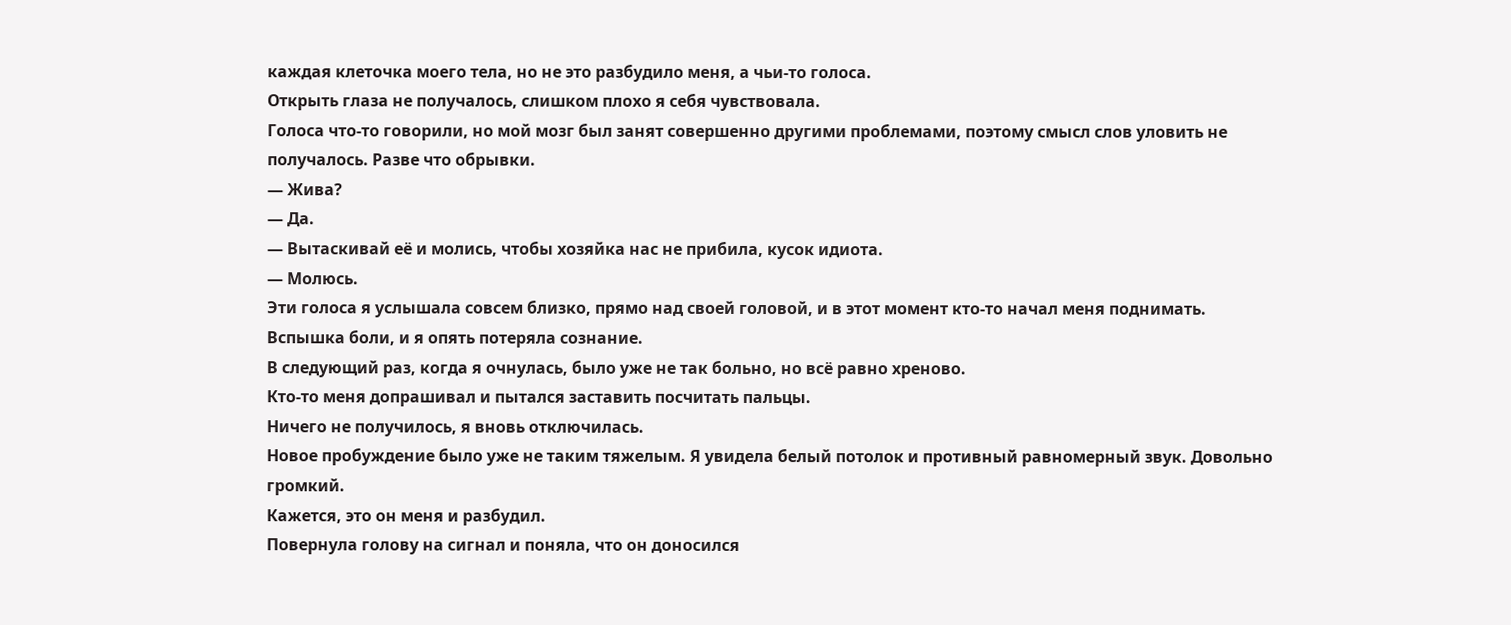каждая клеточка моего тела, но не это разбудило меня, а чьи-то голоса.
Открыть глаза не получалось, слишком плохо я себя чувствовала.
Голоса что-то говорили, но мой мозг был занят совершенно другими проблемами, поэтому смысл слов уловить не получалось. Разве что обрывки.
— Жива?
— Да.
— Вытаскивай её и молись, чтобы хозяйка нас не прибила, кусок идиота.
— Молюсь.
Эти голоса я услышала совсем близко, прямо над своей головой, и в этот момент кто-то начал меня поднимать.
Вспышка боли, и я опять потеряла сознание.
В следующий раз, когда я очнулась, было уже не так больно, но всё равно хреново.
Кто-то меня допрашивал и пытался заставить посчитать пальцы.
Ничего не получилось, я вновь отключилась.
Новое пробуждение было уже не таким тяжелым. Я увидела белый потолок и противный равномерный звук. Довольно громкий.
Кажется, это он меня и разбудил.
Повернула голову на сигнал и поняла, что он доносился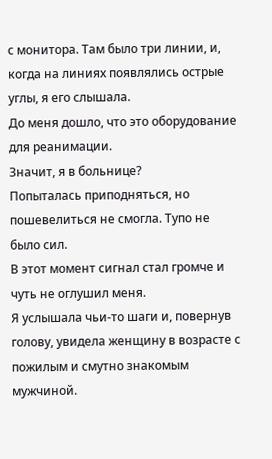с монитора. Там было три линии, и, когда на линиях появлялись острые углы, я его слышала.
До меня дошло, что это оборудование для реанимации.
Значит, я в больнице?
Попыталась приподняться, но пошевелиться не смогла. Тупо не было сил.
В этот момент сигнал стал громче и чуть не оглушил меня.
Я услышала чьи-то шаги и, повернув голову, увидела женщину в возрасте с пожилым и смутно знакомым мужчиной.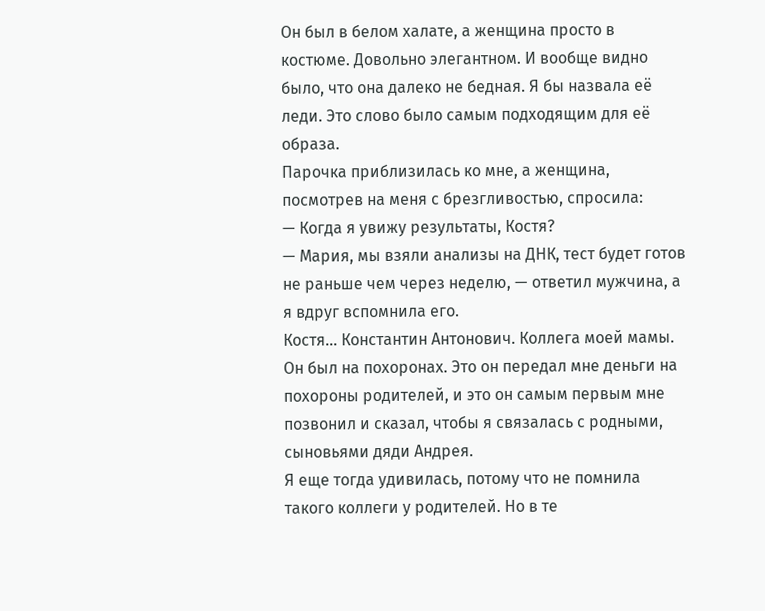Он был в белом халате, а женщина просто в костюме. Довольно элегантном. И вообще видно было, что она далеко не бедная. Я бы назвала её леди. Это слово было самым подходящим для её образа.
Парочка приблизилась ко мне, а женщина, посмотрев на меня с брезгливостью, спросила:
— Когда я увижу результаты, Костя?
— Мария, мы взяли анализы на ДНК, тест будет готов не раньше чем через неделю, — ответил мужчина, а я вдруг вспомнила его.
Костя… Константин Антонович. Коллега моей мамы. Он был на похоронах. Это он передал мне деньги на похороны родителей, и это он самым первым мне позвонил и сказал, чтобы я связалась с родными, сыновьями дяди Андрея.
Я еще тогда удивилась, потому что не помнила такого коллеги у родителей. Но в те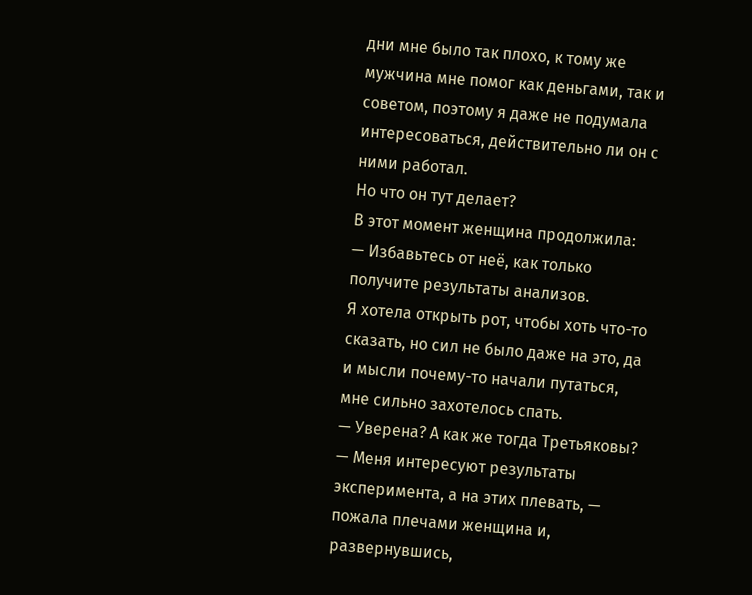дни мне было так плохо, к тому же мужчина мне помог как деньгами, так и советом, поэтому я даже не подумала интересоваться, действительно ли он с ними работал.
Но что он тут делает?
В этот момент женщина продолжила:
— Избавьтесь от неё, как только получите результаты анализов.
Я хотела открыть рот, чтобы хоть что-то сказать, но сил не было даже на это, да и мысли почему-то начали путаться, мне сильно захотелось спать.
— Уверена? А как же тогда Третьяковы?
— Меня интересуют результаты эксперимента, а на этих плевать, — пожала плечами женщина и, развернувшись,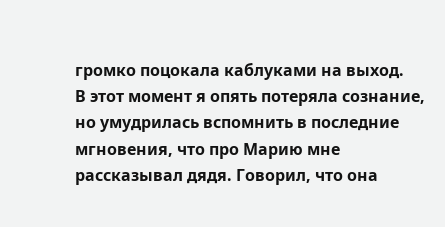громко поцокала каблуками на выход.
В этот момент я опять потеряла сознание, но умудрилась вспомнить в последние мгновения, что про Марию мне рассказывал дядя. Говорил, что она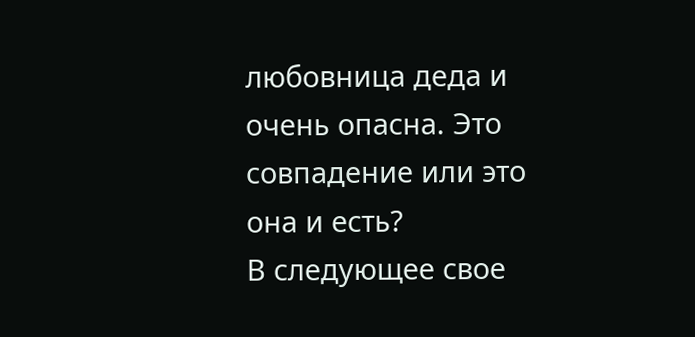любовница деда и очень опасна. Это совпадение или это она и есть?
В следующее свое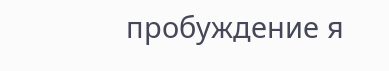пробуждение я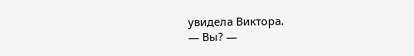увидела Виктора.
— Вы? —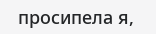просипела я,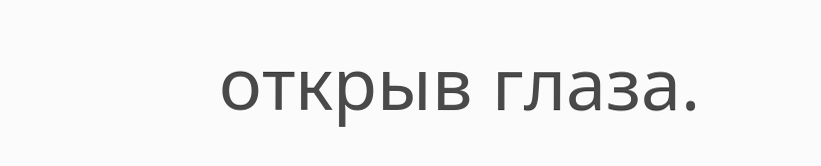открыв глаза.